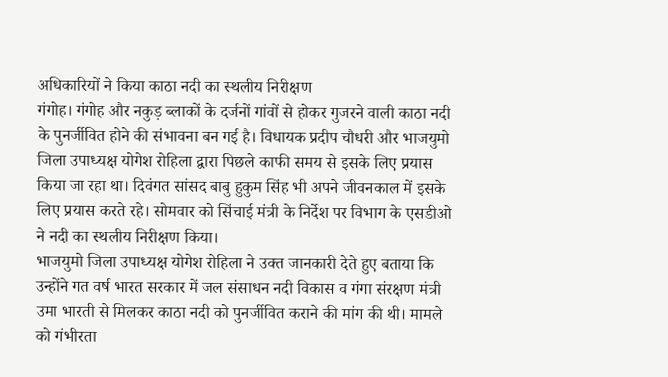अधिकारियों ने किया काठा नदी का स्थलीय निरीक्षण
गंगोह। गंगोह और नकुड़ ब्लाकों के दर्जनों गांवों से होकर गुजरने वाली काठा नदी के पुनर्जीवित होने की संभावना बन गई है। विधायक प्रदीप चौधरी और भाजयुमो जिला उपाध्यक्ष योगेश रोहिला द्वारा पिछले काफी समय से इसके लिए प्रयास किया जा रहा था। दिवंगत सांसद बाबु हुकुम सिंह भी अपने जीवनकाल में इसके लिए प्रयास करते रहे। सोमवार को सिंचाई मंत्री के निर्देश पर विभाग के एसडीओ ने नदी का स्थलीय निरीक्षण किया।
भाजयुमो जिला उपाध्यक्ष योगेश रोहिला ने उक्त जानकारी देते हुए बताया कि उन्होंने गत वर्ष भारत सरकार में जल संसाधन नदी विकास व गंगा संरक्षण मंत्री उमा भारती से मिलकर काठा नदी को पुनर्जीवित कराने की मांग की थी। मामले को गंभीरता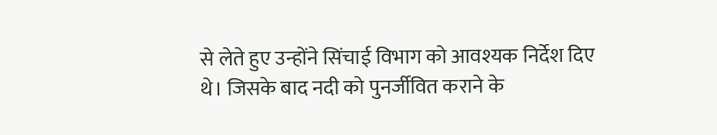से लेते हुए उन्होंने सिंचाई विभाग को आवश्यक निर्देश दिए थे। जिसके बाद नदी को पुनर्जीवित कराने के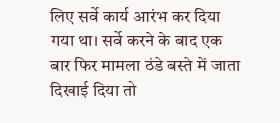लिए सर्वे कार्य आरंभ कर दिया गया था। सर्वे करने के बाद एक बार फिर मामला ठंडे बस्ते में जाता दिखाई दिया तो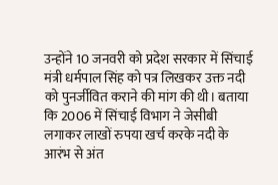उन्होंने 10 जनवरी को प्रदेश सरकार में सिंचाई मंत्री धर्मपाल सिंह को पत्र लिखकर उक्त नदी को पुनर्जीवित कराने की मांग की थी। बताया कि 2006 में सिंचाई विभाग ने जेसीबी लगाकर लाखों रुपया खर्च करके नदी के आरंभ से अंत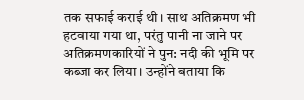तक सफाई कराई थी। साथ अतिक्रमण भी हटवाया गया था, परंतु पानी ना जाने पर अतिक्रमणकारियों ने पुन: नदी की भूमि पर कब्जा कर लिया। उन्होंने बताया कि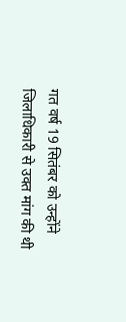गत वर्ष 19 सितंबर को उन्होंने जिलाधिकारी से उक्त मांग की थी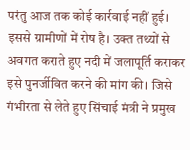परंतु आज तक कोई कार्रवाई नहीं हुई। इससे ग्रामीणों में रोष है। उक्त तथ्यों से अवगत कराते हुए नदी में जलापूर्ति कराकर इसे पुनर्जीवित करने की मांग की। जिसे गंभीरता से लेते हुए सिंचाई मंत्री ने प्रमुख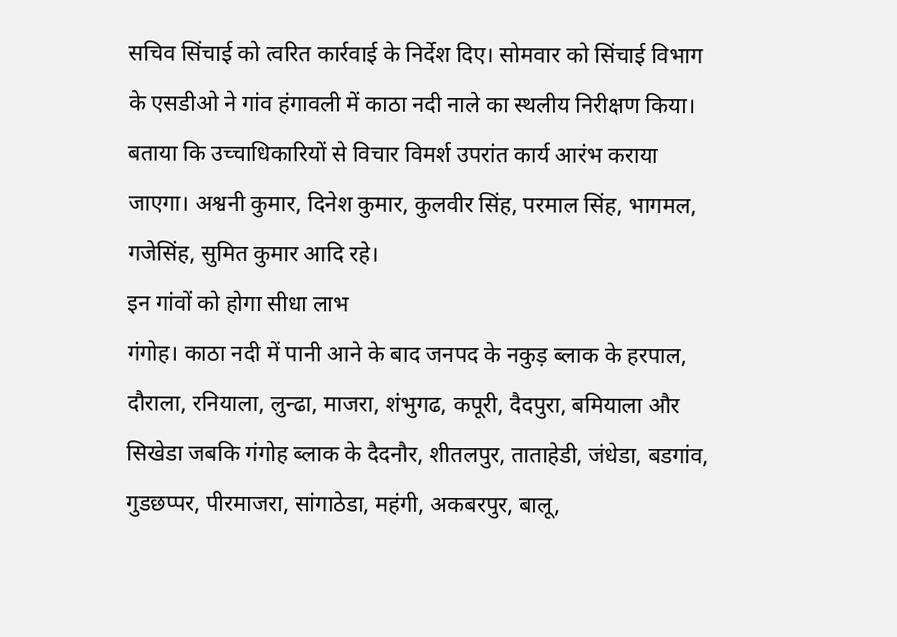सचिव सिंचाई को त्वरित कार्रवाई के निर्देश दिए। सोमवार को सिंचाई विभाग के एसडीओ ने गांव हंगावली में काठा नदी नाले का स्थलीय निरीक्षण किया। बताया कि उच्चाधिकारियों से विचार विमर्श उपरांत कार्य आरंभ कराया जाएगा। अश्वनी कुमार, दिनेश कुमार, कुलवीर सिंह, परमाल सिंह, भागमल, गजेसिंह, सुमित कुमार आदि रहे।
इन गांवों को होगा सीधा लाभ
गंगोह। काठा नदी में पानी आने के बाद जनपद के नकुड़ ब्लाक के हरपाल, दौराला, रनियाला, लुन्ढा, माजरा, शंभुगढ, कपूरी, दैदपुरा, बमियाला और सिखेडा जबकि गंगोह ब्लाक के दैदनौर, शीतलपुर, ताताहेडी, जंधेडा, बडगांव, गुडछप्पर, पीरमाजरा, सांगाठेडा, महंगी, अकबरपुर, बालू,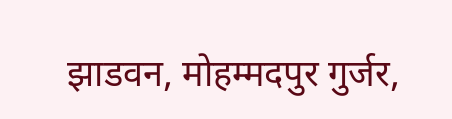झाडवन, मोहम्मदपुर गुर्जर,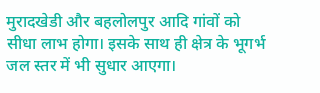मुरादखेडी और बहलोलपुर आदि गांवों को सीधा लाभ होगा। इसके साथ ही क्षेत्र के भूगर्भ जल स्तर में भी सुधार आएगा।